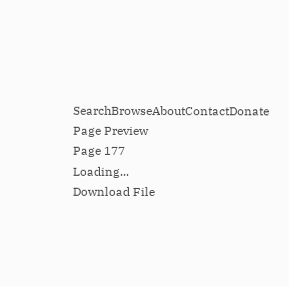SearchBrowseAboutContactDonate
Page Preview
Page 177
Loading...
Download File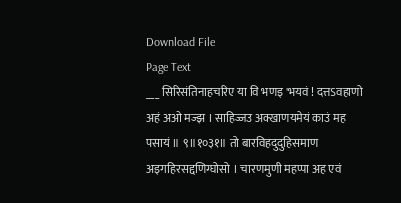Download File
Page Text
___ सिरिसंतिनाहचरिए या वि भणइ 'भयवं ! दत्तऽवहाणो अहं अओ मज्झ । साहिज्जउ अक्खाणयमेयं काउं मह पसायं ॥ ९॥१०३१॥ तो बारविहदुदुहिसमाण अइगहिरसद्दणिग्घोसो । चारणमुणी महप्पा अह एवं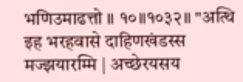भणिउमाढत्तो ॥ १०॥१०३२॥ "अत्थि इह भरहवासे दाहिणखंडस्स मज्झयारम्मि | अच्छेरयसय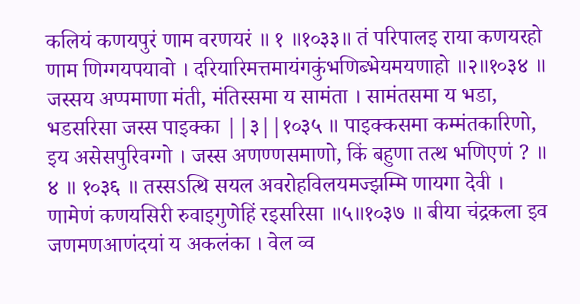कलियं कणयपुरं णाम वरणयरं ॥ १ ॥१०३३॥ तं परिपालइ राया कणयरहो णाम णिग्गयपयावो । दरियारिमत्तमायंगकुंभणिब्भेयमयणाहो ॥२॥१०३४ ॥ जस्सय अप्पमाणा मंती, मंतिस्समा य सामंता । सामंतसमा य भडा, भडसरिसा जस्स पाइक्का ||३||१०३५ ॥ पाइक्कसमा कम्मंतकारिणो, इय असेसपुरिवग्गो । जस्स अणण्णसमाणो, किं बहुणा तत्थ भणिएणं ? ॥ ४ ॥ १०३६ ॥ तस्सऽत्थि सयल अवरोहविलयमज्झम्मि णायगा देवी । णामेणं कणयसिरी रुवाइगुणेहिं रइसरिसा ॥५॥१०३७ ॥ बीया चंद्रकला इव जणमणआणंदयां य अकलंका । वेल व्व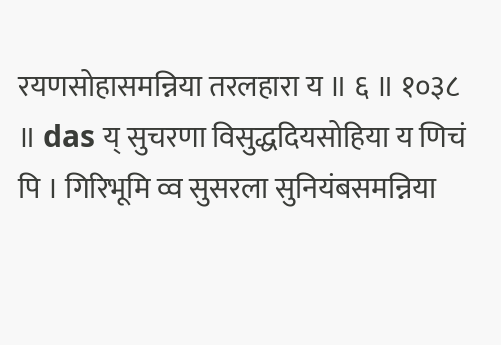रयणसोहासमन्निया तरलहारा य ॥ ६ ॥ १०३८ ॥ das य् सुचरणा विसुद्धदियसोहिया य णिचं पि । गिरिभूमि व्व सुसरला सुनियंबसमन्निया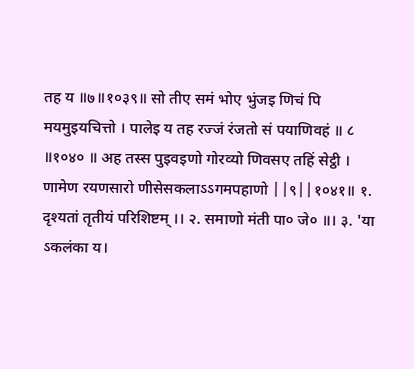तह य ॥७॥१०३९॥ सो तीए समं भोए भुंजइ णिचं पि मयमुइयचित्तो । पालेइ य तह रज्जं रंजतो सं पयाणिवहं ॥ ८ ॥१०४० ॥ अह तस्स पुइवइणो गोरव्यो णिवसए तहिं सेट्ठी । णामेण रयणसारो णीसेसकलाऽऽगमपहाणो ||९||१०४१॥ १. दृश्यतां तृतीयं परिशिष्टम् ।। २. समाणो मंती पा० जे० ॥। ३. 'या ऽकलंका य।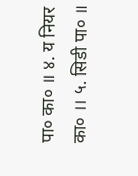पा० का० ॥ ४. य नियर का० ।। ५. सिडी पा० ॥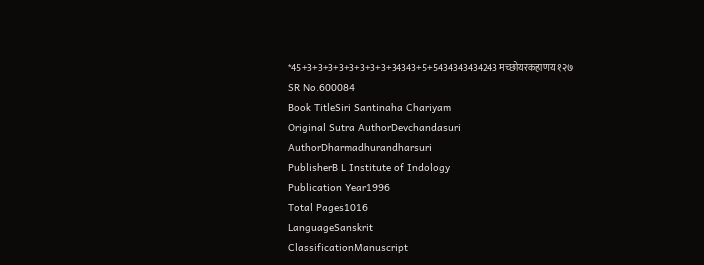*45+3+3+3+3+3+3+3+3+34343+5+5434343434243 मच्छोयरकहाणय १२७
SR No.600084
Book TitleSiri Santinaha Chariyam
Original Sutra AuthorDevchandasuri
AuthorDharmadhurandharsuri
PublisherB L Institute of Indology
Publication Year1996
Total Pages1016
LanguageSanskrit
ClassificationManuscript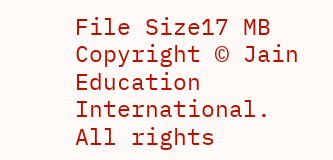File Size17 MB
Copyright © Jain Education International. All rights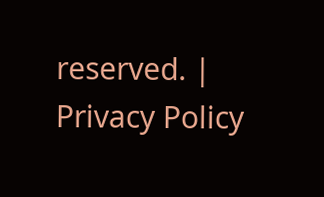reserved. | Privacy Policy